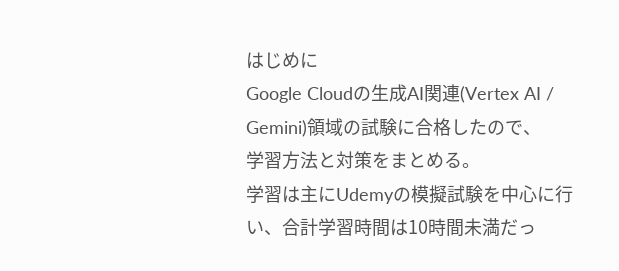はじめに
Google Cloudの生成AI関連(Vertex AI / Gemini)領域の試験に合格したので、
学習方法と対策をまとめる。
学習は主にUdemyの模擬試験を中心に行い、合計学習時間は10時間未満だっ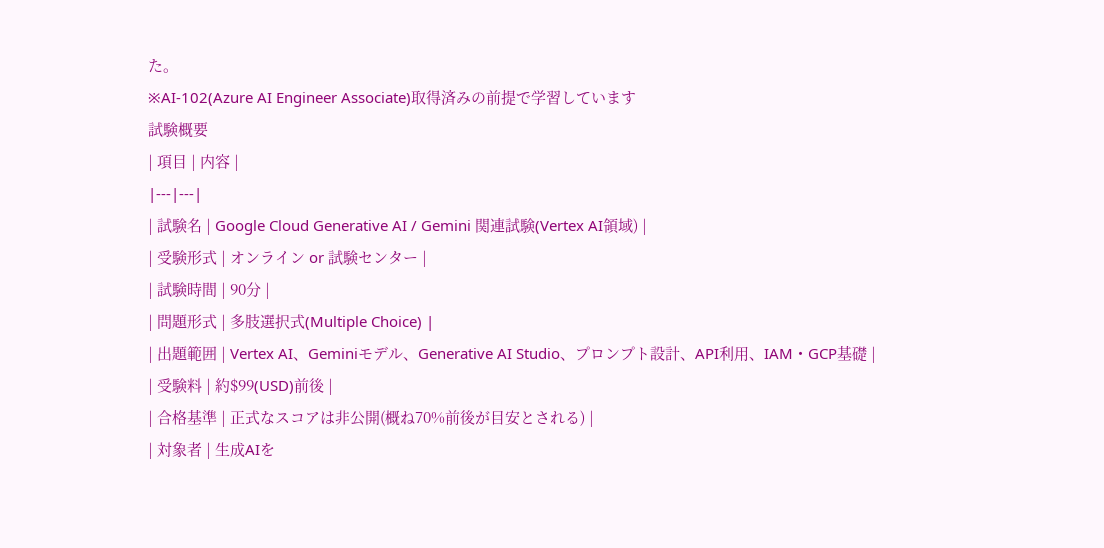た。
※AI-102(Azure AI Engineer Associate)取得済みの前提で学習しています
試験概要
| 項目 | 内容 |
|---|---|
| 試験名 | Google Cloud Generative AI / Gemini 関連試験(Vertex AI領域) |
| 受験形式 | オンライン or 試験センター |
| 試験時間 | 90分 |
| 問題形式 | 多肢選択式(Multiple Choice) |
| 出題範囲 | Vertex AI、Geminiモデル、Generative AI Studio、プロンプト設計、API利用、IAM・GCP基礎 |
| 受験料 | 約$99(USD)前後 |
| 合格基準 | 正式なスコアは非公開(概ね70%前後が目安とされる) |
| 対象者 | 生成AIを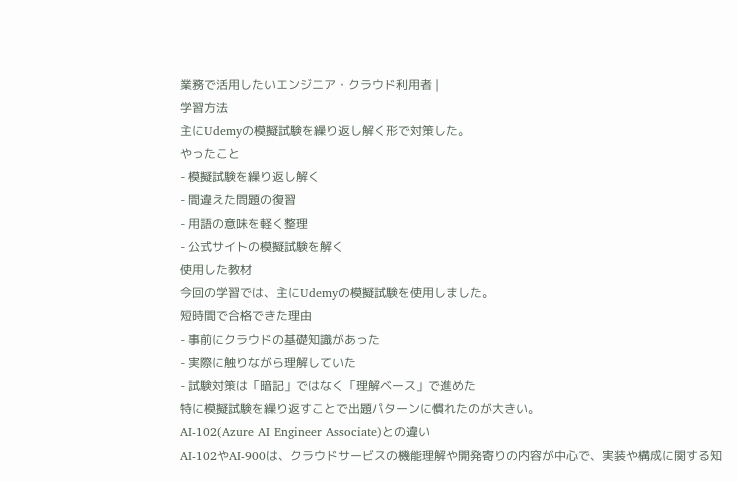業務で活用したいエンジニア・クラウド利用者 |
学習方法
主にUdemyの模擬試験を繰り返し解く形で対策した。
やったこと
- 模擬試験を繰り返し解く
- 間違えた問題の復習
- 用語の意味を軽く整理
- 公式サイトの模擬試験を解く
使用した教材
今回の学習では、主にUdemyの模擬試験を使用しました。
短時間で合格できた理由
- 事前にクラウドの基礎知識があった
- 実際に触りながら理解していた
- 試験対策は「暗記」ではなく「理解ベース」で進めた
特に模擬試験を繰り返すことで出題パターンに慣れたのが大きい。
AI-102(Azure AI Engineer Associate)との違い
AI-102やAI-900は、クラウドサービスの機能理解や開発寄りの内容が中心で、実装や構成に関する知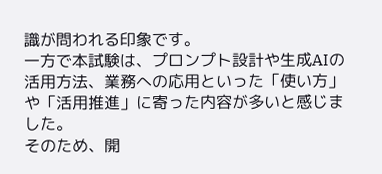識が問われる印象です。
一方で本試験は、プロンプト設計や生成AIの活用方法、業務への応用といった「使い方」や「活用推進」に寄った内容が多いと感じました。
そのため、開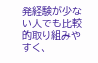発経験が少ない人でも比較的取り組みやすく、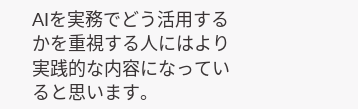AIを実務でどう活用するかを重視する人にはより実践的な内容になっていると思います。